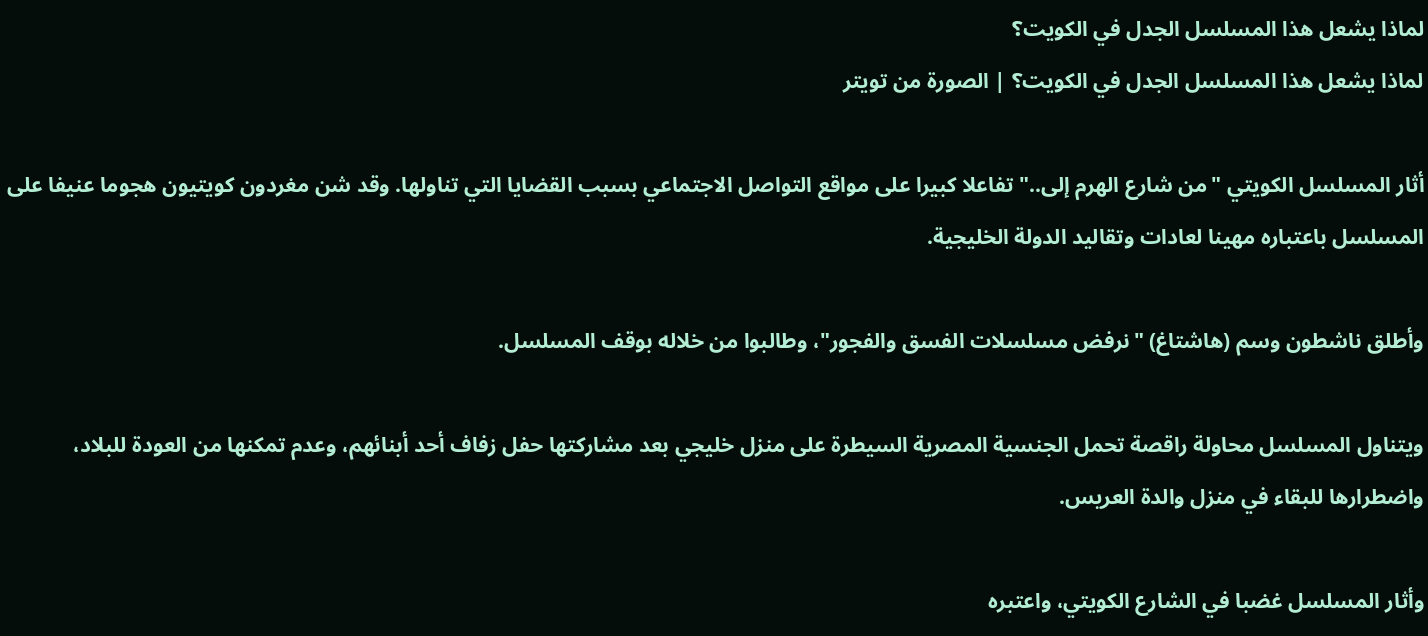لماذا يشعل هذا المسلسل الجدل في الكويت؟
لماذا يشعل هذا المسلسل الجدل في الكويت؟ | الصورة من تويتر

أثار المسلسل الكويتي "من شارع الهرم إلى.." تفاعلا كبيرا على مواقع التواصل الاجتماعي بسبب القضايا التي تناولها. وقد شن مغردون كويتيون هجوما عنيفا على المسلسل باعتباره مهينا لعادات وتقاليد الدولة الخليجية.

وأطلق ناشطون وسم (هاشتاغ) "نرفض مسلسلات الفسق والفجور"، وطالبوا من خلاله بوقف المسلسل.

ويتناول المسلسل محاولة راقصة تحمل الجنسية المصرية السيطرة على منزل خليجي بعد مشاركتها حفل زفاف أحد أبنائهم، وعدم تمكنها من العودة للبلاد، واضطرارها للبقاء في منزل والدة العريس.

وأثار المسلسل غضبا في الشارع الكويتي، واعتبره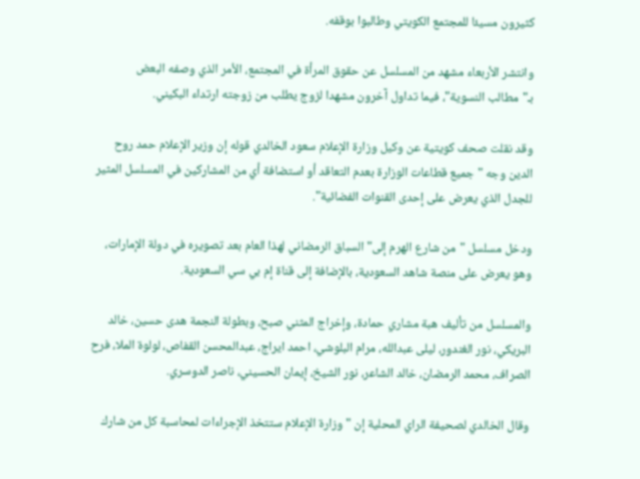كثيرون مسيئا للمجتمع الكويتي وطالبوا بوقفه.

وانتشر الأربعاء مشهد من المسلسل عن حقوق المرأة في المجتمع، الأمر الذي وصفه البعض بـ"مطالب النسوية"، فيما تداول آخرون مشهدا لزوج يطلب من زوجته ارتداء البكيني.

وقد نقلت صحف كويتية عن وكيل وزارة الإعلام سعود الخالدي قوله إن وزير الإعلام حمد روح الدين وجه "جميع قطاعات الوزارة بعدم التعاقد أو استضافة أي من المشاركين في المسلسل المثير للجدل الذي يعرض على إحدى القنوات الفضائية".

ودخل مسلسل "من شارع الهرم إلى" السباق الرمضاني لهذا العام بعد تصويره في دولة الإمارات، وهو يعرض على منصة شاهد السعودية، بالإضافة إلى قناة إم بي سي السعودية.

والمسلسل من تأليف هبة مشاري حمادة، وإخراج المثني صبح، وبطولة النجمة هدى حسين، خالد البريكي، نور الغندور، ليلى عبدالله، مرام البلوشي، احمد ايراج، عبدالمحسن القفاص، لولوة الملا، فرح الصراف، محمد الرمضان، خالد الشاعر، نور الشيخ، إيمان الحسيني، ناصر الدوسري.

وقال الخالدي لصحيفة الراي المحلية إن "وزارة الإعلام ستتخذ الإجراءات لمحاسبة كل من شارك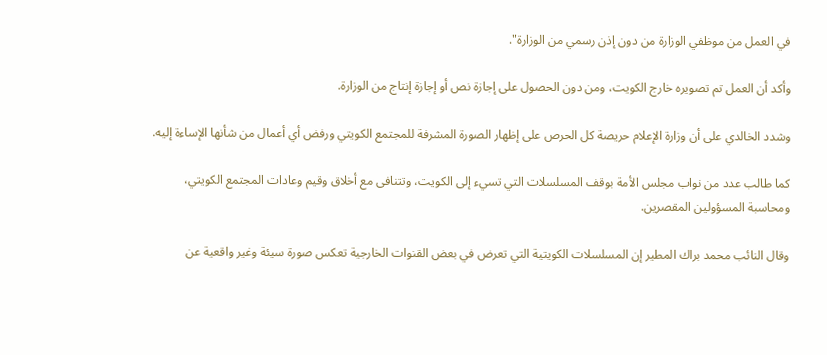في العمل من موظفي الوزارة من دون إذن رسمي من الوزارة".

وأكد أن العمل تم تصويره خارج الكويت، ومن دون الحصول على إجازة نص أو إجازة إنتاج من الوزارة.

وشدد الخالدي على أن وزارة الإعلام حريصة كل الحرص على إظهار الصورة المشرفة للمجتمع الكويتي ورفض أي أعمال من شأنها الإساءة إليه.

كما طالب عدد من نواب مجلس الأمة بوقف المسلسلات التي تسيء إلى الكويت، وتتنافى مع أخلاق وقيم وعادات المجتمع الكويتي، ومحاسبة المسؤولين المقصرين.

وقال النائب محمد براك المطير إن المسلسلات الكويتية التي تعرض في بعض القنوات الخارجية تعكس صورة سيئة وغير واقعية عن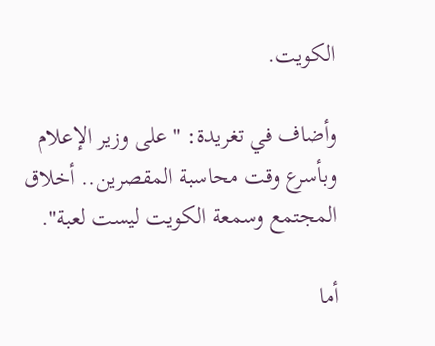الكويت.

وأضاف في تغريدة: "على وزير الإعلام وبأسرع وقت محاسبة المقصرين.. أخلاق المجتمع وسمعة الكويت ليست لعبة".

أما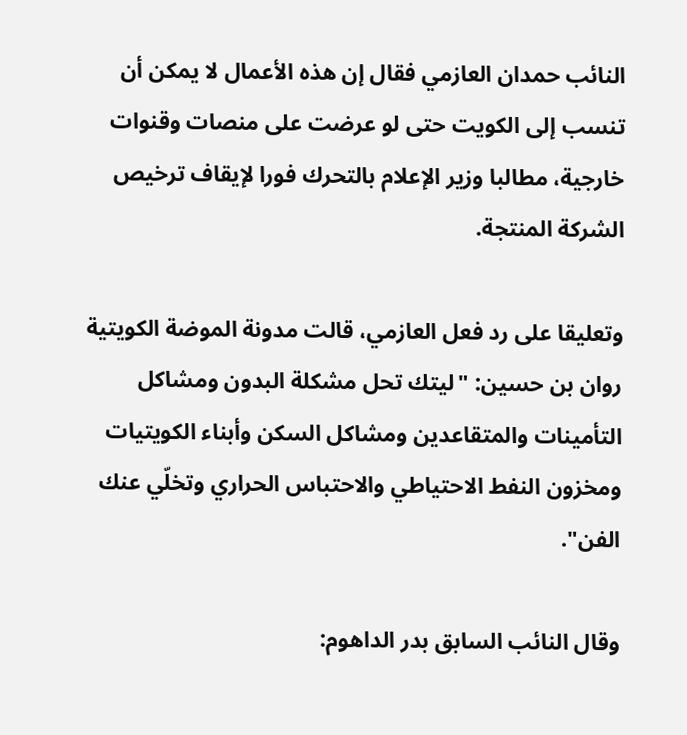النائب حمدان العازمي فقال إن هذه الأعمال لا يمكن أن تنسب إلى الكويت حتى لو عرضت على منصات وقنوات خارجية، مطالبا وزير الإعلام بالتحرك فورا لإيقاف ترخيص الشركة المنتجة.

وتعليقا على رد فعل العازمي، قالت مدونة الموضة الكويتية روان بن حسين: "ليتك تحل مشكلة البدون ومشاكل التأمينات والمتقاعدين ومشاكل السكن وأبناء الكويتيات ومخزون النفط الاحتياطي والاحتباس الحراري وتخلّي عنك الفن".

وقال النائب السابق بدر الداهوم: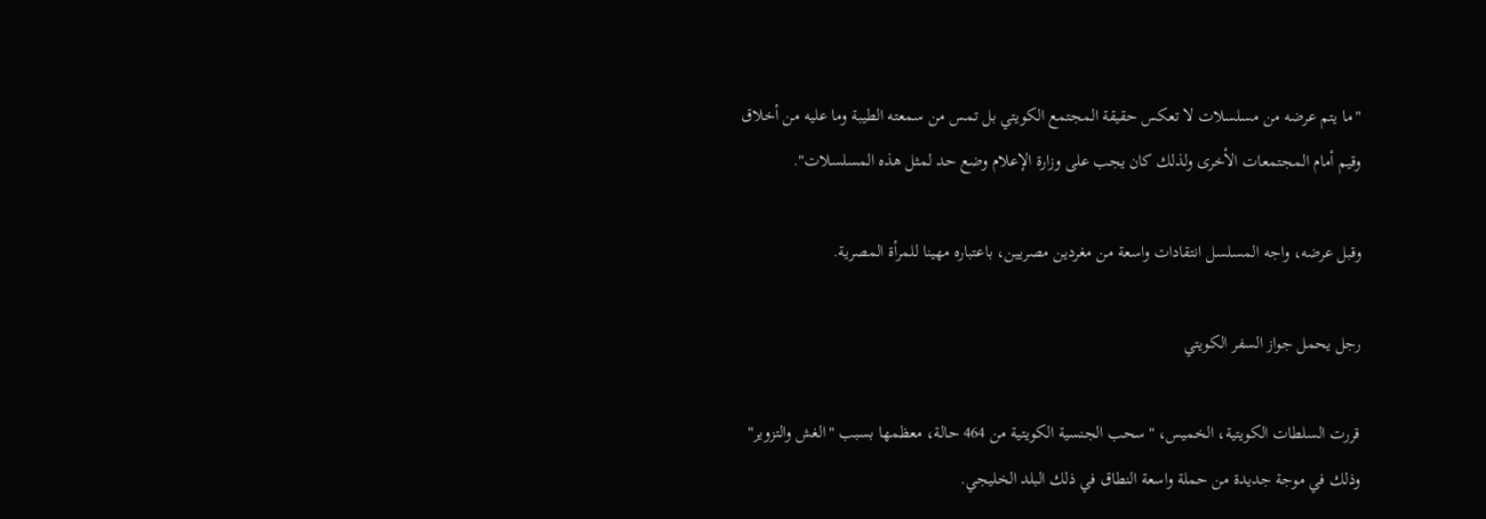"ما يتم عرضه من مسلسلات لا تعكس حقيقة المجتمع الكويتي بل تمس من سمعته الطيبة وما عليه من أخلاق وقيم أمام المجتمعات الأخرى ولذلك كان يجب على وزارة الإعلام وضع حد لمثل هذه المسلسلات".

وقبل عرضه، واجه المسلسل انتقادات واسعة من مغردين مصريين، باعتباره مهينا للمرأة المصرية.

رجل يحمل جواز السفر الكويتي

قررت السلطات الكويتية، الخميس، "سحب الجنسية الكويتية من 464 حالة، معظمها بسبب "الغش والتزوير" وذلك في موجة جديدة من حملة واسعة النطاق في ذلك البلد الخليجي.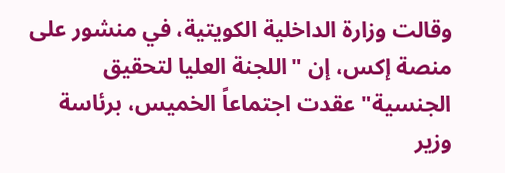وقالت وزارة الداخلية الكويتية، في منشور على منصة إكس، إن "اللجنة العليا لتحقيق الجنسية" عقدت اجتماعاً الخميس، برئاسة وزير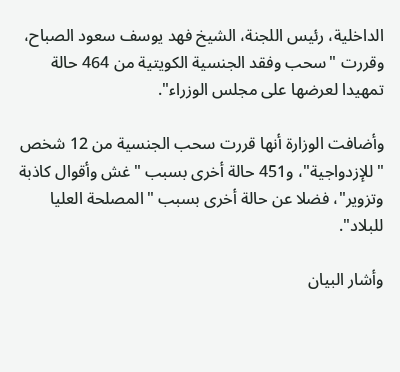الداخلية، رئيس اللجنة، الشيخ فهد يوسف سعود الصباح، وقررت "سحب وفقد الجنسية الكويتية من 464 حالة تمهيدا لعرضها على مجلس الوزراء".

وأضافت الوزارة أنها قررت سحب الجنسية من 12 شخص "للإزدواجية"، و451 حالة أخرى بسبب "غش وأقوال كاذبة وتزوير"، فضلا عن حالة أخرى بسبب "المصلحة العليا للبلاد".

وأشار البيان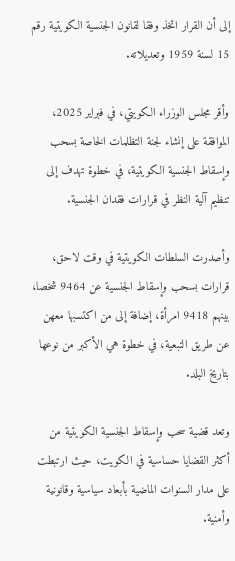إلى أن القرار اتخذ وفقا لقانون الجنسية الكويتية رقم 15 لسنة 1959 وتعديلاته.

وأقر مجلس الوزراء الكويتي، في فبراير 2025، الموافقة على إنشاء لجنة التظلمات الخاصة بسحب وإسقاط الجنسية الكويتية، في خطوة تهدف إلى تنظيم آلية النظر في قرارات فقدان الجنسية.

وأصدرت السلطات الكويتية في وقت لاحق، قرارات بسحب وإسقاط الجنسية عن 9464 شخصا، بينهم 9418 امرأة، إضافة إلى من اكتسبها معهن عن طريق التبعية، في خطوة هي الأكبر من نوعها بتاريخ البلد.

وتعد قضية سحب وإسقاط الجنسية الكويتية من أكثر القضايا حساسية في الكويت، حيث ارتبطت على مدار السنوات الماضية بأبعاد سياسية وقانونية وأمنية.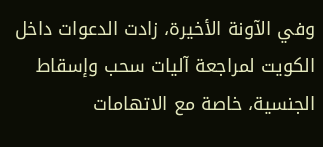وفي الآونة الأخيرة، زادت الدعوات داخل الكويت لمراجعة آليات سحب وإسقاط الجنسية، خاصة مع الاتهامات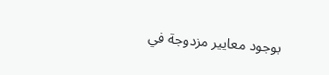بوجود معايير مزدوجة في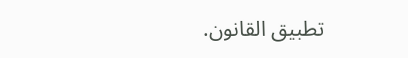تطبيق القانون.